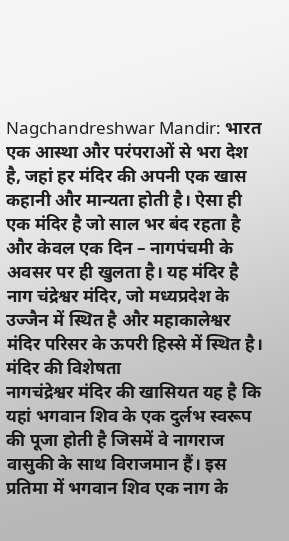Nagchandreshwar Mandir: भारत एक आस्था और परंपराओं से भरा देश है, जहां हर मंदिर की अपनी एक खास कहानी और मान्यता होती है। ऐसा ही एक मंदिर है जो साल भर बंद रहता है और केवल एक दिन – नागपंचमी के अवसर पर ही खुलता है। यह मंदिर है नाग चंद्रेश्वर मंदिर, जो मध्यप्रदेश के उज्जैन में स्थित है और महाकालेश्वर मंदिर परिसर के ऊपरी हिस्से में स्थित है।
मंदिर की विशेषता
नागचंद्रेश्वर मंदिर की खासियत यह है कि यहां भगवान शिव के एक दुर्लभ स्वरूप की पूजा होती है जिसमें वे नागराज वासुकी के साथ विराजमान हैं। इस प्रतिमा में भगवान शिव एक नाग के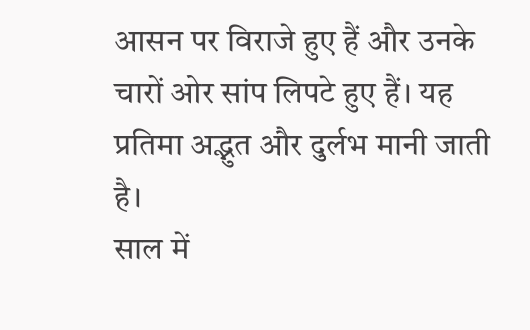आसन पर विराजे हुए हैं और उनके चारों ओर सांप लिपटे हुए हैं। यह प्रतिमा अद्भुत और दुर्लभ मानी जाती है।
साल में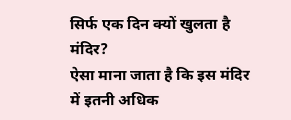सिर्फ एक दिन क्यों खुलता है मंदिर?
ऐसा माना जाता है कि इस मंदिर में इतनी अधिक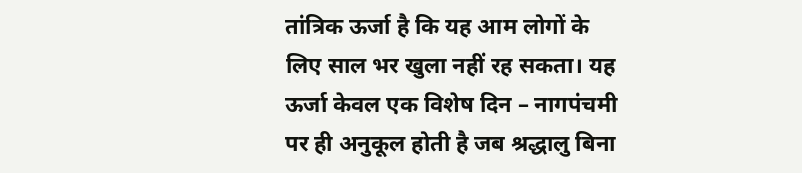तांत्रिक ऊर्जा है कि यह आम लोगों के लिए साल भर खुला नहीं रह सकता। यह ऊर्जा केवल एक विशेष दिन – नागपंचमी पर ही अनुकूल होती है जब श्रद्धालु बिना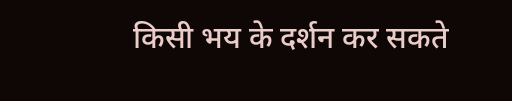किसी भय के दर्शन कर सकते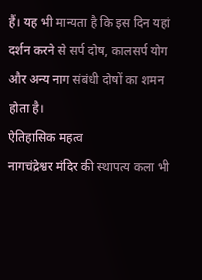हैं। यह भी मान्यता है कि इस दिन यहां दर्शन करने से सर्प दोष, कालसर्प योग और अन्य नाग संबंधी दोषों का शमन होता है।
ऐतिहासिक महत्व
नागचंद्रेश्वर मंदिर की स्थापत्य कला भी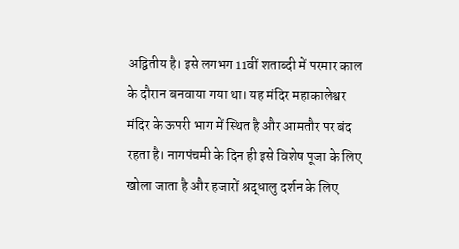अद्वितीय है। इसे लगभग 11वीं शताब्दी में परमार काल के दौरान बनवाया गया था। यह मंदिर महाकालेश्वर मंदिर के ऊपरी भाग में स्थित है और आमतौर पर बंद रहता है। नागपंचमी के दिन ही इसे विशेष पूजा के लिए खोला जाता है और हजारों श्रद्धालु दर्शन के लिए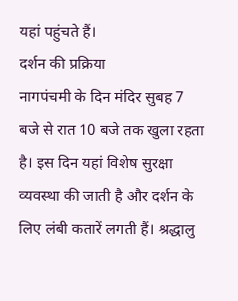यहां पहुंचते हैं।
दर्शन की प्रक्रिया
नागपंचमी के दिन मंदिर सुबह 7 बजे से रात 10 बजे तक खुला रहता है। इस दिन यहां विशेष सुरक्षा व्यवस्था की जाती है और दर्शन के लिए लंबी कतारें लगती हैं। श्रद्धालु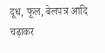दूध, फूल, बेलपत्र आदि चढ़ाकर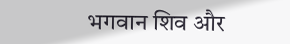भगवान शिव और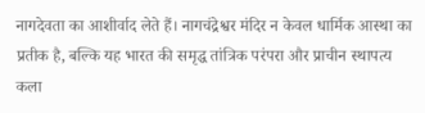नागदेवता का आशीर्वाद लेते हैं। नागचंद्रेश्वर मंदिर न केवल धार्मिक आस्था का प्रतीक है, बल्कि यह भारत की समृद्ध तांत्रिक परंपरा और प्राचीन स्थापत्य कला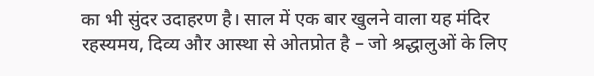का भी सुंदर उदाहरण है। साल में एक बार खुलने वाला यह मंदिर रहस्यमय, दिव्य और आस्था से ओतप्रोत है – जो श्रद्धालुओं के लिए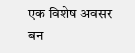एक विशेष अवसर बन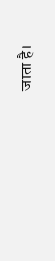जाता है।